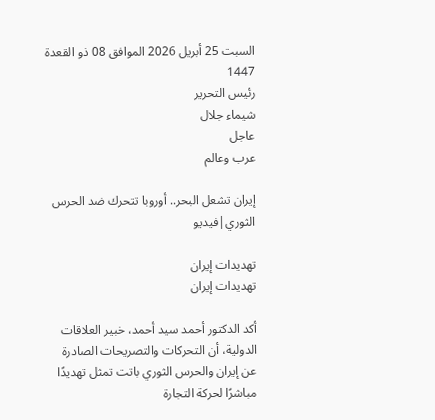السبت 25 أبريل 2026 الموافق 08 ذو القعدة 1447
رئيس التحرير
شيماء جلال
عاجل
عرب وعالم

إيران تشعل البحر.. أوروبا تتحرك ضد الحرس الثوري|فيديو

تهديدات إيران
تهديدات إيران

أكد الدكتور أحمد سيد أحمد، خبير العلاقات الدولية، أن التحركات والتصريحات الصادرة عن إيران والحرس الثوري باتت تمثل تهديدًا مباشرًا لحركة التجارة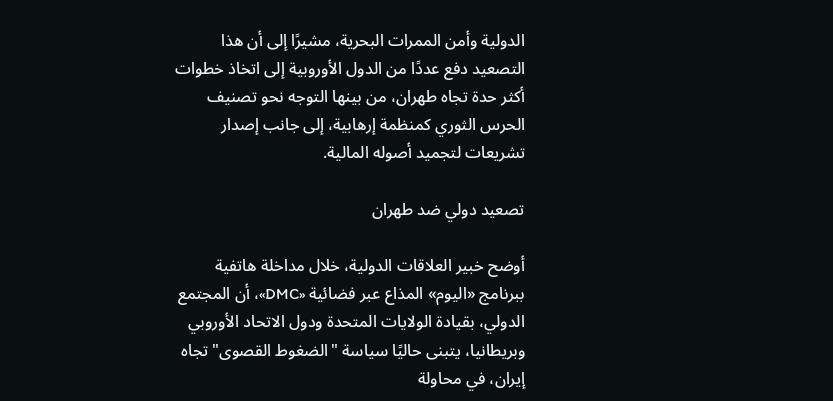الدولية وأمن الممرات البحرية، مشيرًا إلى أن هذا التصعيد دفع عددًا من الدول الأوروبية إلى اتخاذ خطوات أكثر حدة تجاه طهران، من بينها التوجه نحو تصنيف الحرس الثوري كمنظمة إرهابية، إلى جانب إصدار تشريعات لتجميد أصوله المالية.

تصعيد دولي ضد طهران

أوضح خبير العلاقات الدولية، خلال مداخلة هاتفية ببرنامج «اليوم» المذاع عبر فضائية «DMC»، أن المجتمع الدولي، بقيادة الولايات المتحدة ودول الاتحاد الأوروبي وبريطانيا، يتبنى حاليًا سياسة "الضغوط القصوى" تجاه إيران، في محاولة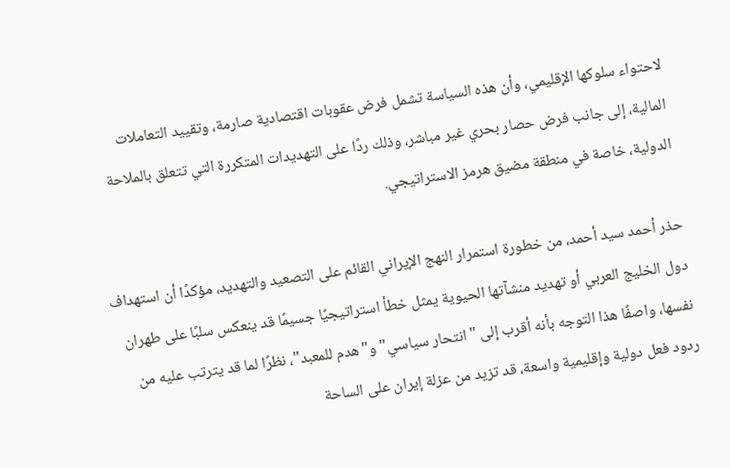لاحتواء سلوكها الإقليمي، وأن هذه السياسة تشمل فرض عقوبات اقتصادية صارمة، وتقييد التعاملات المالية، إلى جانب فرض حصار بحري غير مباشر، وذلك ردًا على التهديدات المتكررة التي تتعلق بالملاحة الدولية، خاصة في منطقة مضيق هرمز الاستراتيجي.

حذر أحمد سيد أحمد، من خطورة استمرار النهج الإيراني القائم على التصعيد والتهديد، مؤكدًا أن استهداف دول الخليج العربي أو تهديد منشآتها الحيوية يمثل خطأ استراتيجيًا جسيمًا قد ينعكس سلبًا على طهران نفسها، واصفًا هذا التوجه بأنه أقرب إلى "انتحار سياسي" و"هدم للمعبد"، نظرًا لما قد يترتب عليه من ردود فعل دولية وإقليمية واسعة، قد تزيد من عزلة إيران على الساحة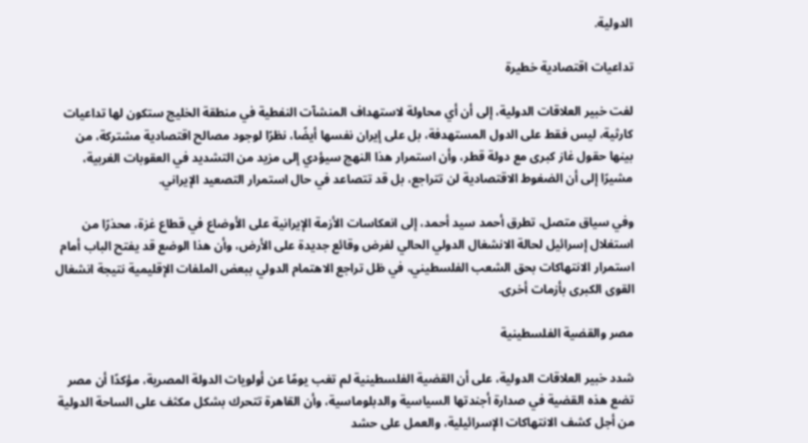الدولية.

تداعيات اقتصادية خطيرة

لفت خبير العلاقات الدولية، إلى أن أي محاولة لاستهداف المنشآت النفطية في منطقة الخليج ستكون لها تداعيات كارثية، ليس فقط على الدول المستهدفة، بل على إيران نفسها أيضًا، نظرًا لوجود مصالح اقتصادية مشتركة، من بينها حقول غاز كبرى مع دولة قطر، وأن استمرار هذا النهج سيؤدي إلى مزيد من التشديد في العقوبات الغربية، مشيرًا إلى أن الضغوط الاقتصادية لن تتراجع، بل قد تتصاعد في حال استمرار التصعيد الإيراني.

وفي سياق متصل، تطرق أحمد سيد أحمد، إلى انعكاسات الأزمة الإيرانية على الأوضاع في قطاع غزة، محذرًا من استغلال إسرائيل لحالة الانشغال الدولي الحالي لفرض وقائع جديدة على الأرض، وأن هذا الوضع قد يفتح الباب أمام استمرار الانتهاكات بحق الشعب الفلسطيني، في ظل تراجع الاهتمام الدولي ببعض الملفات الإقليمية نتيجة انشغال القوى الكبرى بأزمات أخرى.

مصر والقضية الفلسطينية

شدد خبير العلاقات الدولية، على أن القضية الفلسطينية لم تغب يومًا عن أولويات الدولة المصرية، مؤكدًا أن مصر تضع هذه القضية في صدارة أجندتها السياسية والدبلوماسية، وأن القاهرة تتحرك بشكل مكثف على الساحة الدولية من أجل كشف الانتهاكات الإسرائيلية، والعمل على حشد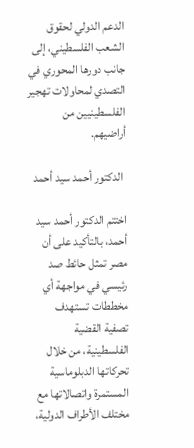الدعم الدولي لحقوق الشعب الفلسطيني، إلى جانب دورها المحوري في التصدي لمحاولات تهجير الفلسطينيين من أراضيهم.

 الدكتور أحمد سيد أحمد

اختتم الدكتور أحمد سيد أحمد، بالتأكيد على أن مصر تمثل حائط صد رئيسي في مواجهة أي مخططات تستهدف تصفية القضية الفلسطينية، من خلال تحركاتها الدبلوماسية المستمرة واتصالاتها مع مختلف الأطراف الدولية،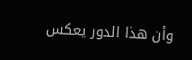وأن هذا الدور يعكس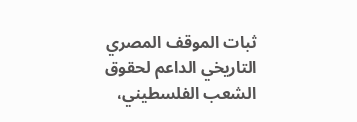ثبات الموقف المصري التاريخي الداعم لحقوق الشعب الفلسطيني،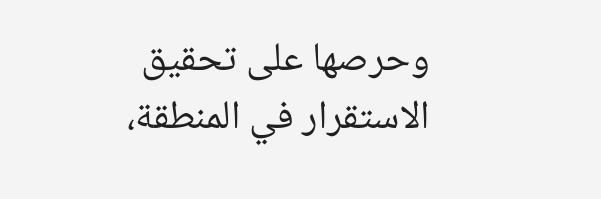وحرصها على تحقيق الاستقرار في المنطقة،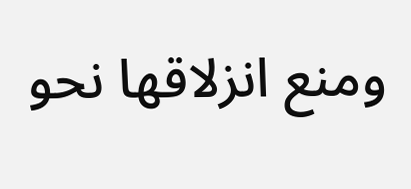ومنع انزلاقها نحو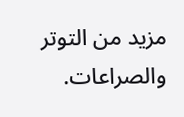مزيد من التوتر والصراعات.